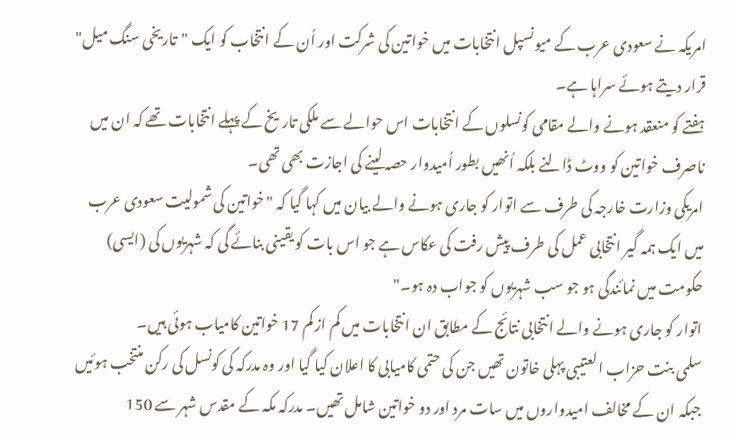امریکہ نے سعودی عرب کے میونسپل انتخابات میں خواتین کی شرکت اور اُن کے انتخاب کو ایک "تاریخی سنگ میل" قرار دیتے ہوئے سراہا ہے۔
ہفتے کو منعقد ہونے والے مقامی کونسلوں کے انتخابات اس حوالے سے ملکی تاریخ کے پہلے انتخابات تھے کہ ان میں ناصرف خواتین کو ووٹ ڈالنے بلکہ اُنھیں بطور اُمیدوار حصہ لینے کی اجازت بھی تھی۔
امریکی وزارت خارجہ کی طرف سے اتوار کو جاری ہونے والے بیان میں کہا گیا کہ "خواتین کی شمولیت سعودی عرب میں ایک ہمہ گیر انتخابی عمل کی طرف پیش رفت کی عکاس ہے جو اس بات کو یقینی بنائے گی کہ شہریوں کی (ایسی) حکومت میں نمائندگی ہو جو سب شہریوں کو جواب دہ ہو۔"
اتوار کو جاری ہونے والے انتخابی نتائج کے مطابق ان انتخابات میں کم از کم 17 خواتین کامیاب ہوئی ہیں۔
سلمی بنت حزاب العتیبی پہلی خاتون تھیں جن کی حتمی کامیابی کا اعلان کیا گیا اور وہ مدرکہ کی کونسل کی رکن منتخب ہوئیں جبکہ ان کے مخالف امیدواروں میں سات مرد اور دو خواتین شامل تھیں۔ مدرکہ مکہ کے مقدس شہر سے 150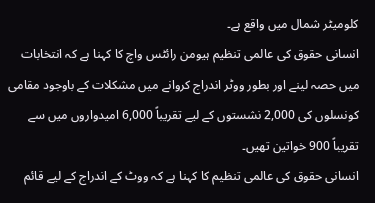کلومیٹر شمال میں واقع ہے۔
انسانی حقوق کی عالمی تنظیم ہیومن رائٹس واچ کا کہنا ہے کہ انتخابات میں حصہ لینے اور بطور ووٹر اندراج کروانے میں مشکلات کے باوجود مقامی کونسلوں کی 2,000 نشستوں کے لیے تقریباً 6,000 امیدواروں میں سے تقریباً 900 خواتین تھیں۔
انسانی حقوق کی عالمی تنظیم کا کہنا ہے کہ ووٹ کے اندراج کے لیے قائم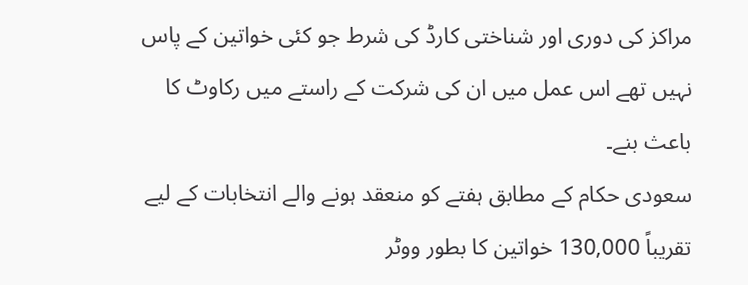مراکز کی دوری اور شناختی کارڈ کی شرط جو کئی خواتین کے پاس نہیں تھے اس عمل میں ان کی شرکت کے راستے میں رکاوٹ کا باعث بنے۔
سعودی حکام کے مطابق ہفتے کو منعقد ہونے والے انتخابات کے لیے تقریباً 130,000 خواتین کا بطور ووٹر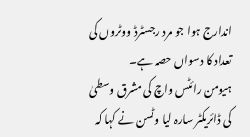اندارج ہوا جو مرد رجسٹرڈ ووٹروں کی تعداد کا دسواں حصہ ہے۔
ہیومن رائٹس واچ کی مشرق وسطیٰ کی ڈائریکٹر سارہ لیا وٹسن نے کہا کہ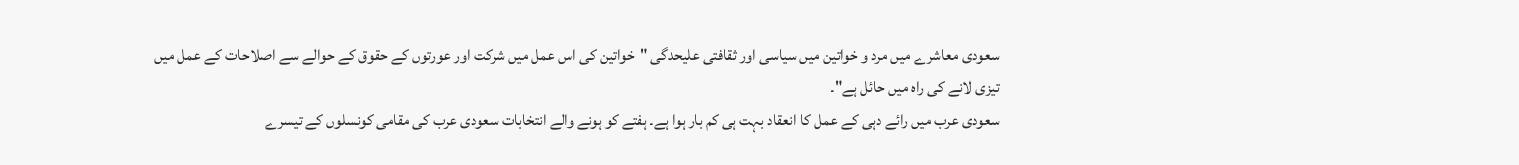سعودی معاشرے میں مرد و خواتین میں سیاسی اور ثقافتی علیحدگی "خواتین کی اس عمل میں شرکت اور عورتوں کے حقوق کے حوالے سے اصلاحات کے عمل میں تیزی لانے کی راہ میں حائل ہے"۔
سعودی عرب میں رائے دہی کے عمل کا انعقاد بہت ہی کم بار ہوا ہے۔ ہفتے کو ہونے والے انتخابات سعودی عرب کی مقامی کونسلوں کے تیسرے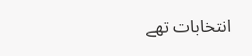انتخابات تھے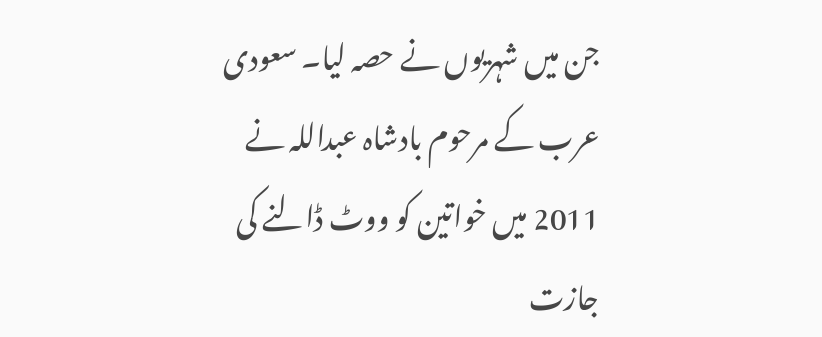جن میں شہریوں نے حصہ لیا۔ سعودی عرب کے مرحوم بادشاہ عبداللہ نے 2011 میں خواتین کو ووٹ ڈالنے کی جازت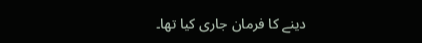دینے کا فرمان جاری کیا تھا۔